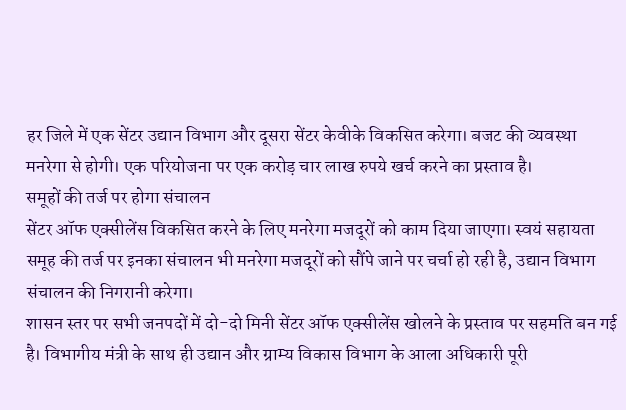हर जिले में एक सेंटर उद्यान विभाग और दूसरा सेंटर केवीके विकसित करेगा। बजट की व्यवस्था मनरेगा से होगी। एक परियोजना पर एक करोड़ चार लाख रुपये खर्च करने का प्रस्ताव है।
समूहों की तर्ज पर होगा संचालन
सेंटर ऑफ एक्सीलेंस विकसित करने के लिए मनरेगा मजदूरों को काम दिया जाएगा। स्वयं सहायता समूह की तर्ज पर इनका संचालन भी मनरेगा मजदूरों को सौंपे जाने पर चर्चा हो रही है, उद्यान विभाग संचालन की निगरानी करेगा।
शासन स्तर पर सभी जनपदों में दो-दो मिनी सेंटर ऑफ एक्सीलेंस खोलने के प्रस्ताव पर सहमति बन गई है। विभागीय मंत्री के साथ ही उद्यान और ग्राम्य विकास विभाग के आला अधिकारी पूरी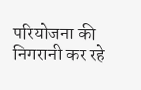परियोजना की निगरानी कर रहे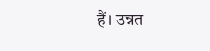हैं। उन्नत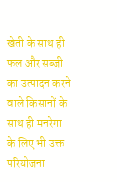खेती के साथ ही फल और सब्जी का उत्पादन करने वाले किसानों के साथ ही मनरेगा के लिए भी उक्त परियोजना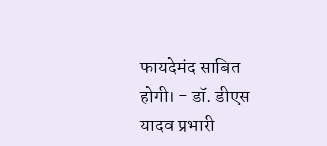फायदेमंद साबित होगी। - डॉ. डीएस यादव प्रभारी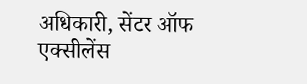अधिकारी, सेंटर ऑफ एक्सीलेंस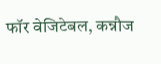फॉर वेजिटेबल, कन्नौज